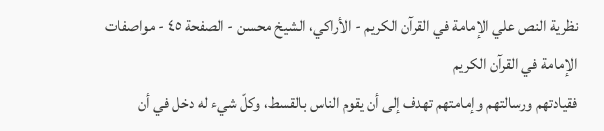نظرية النص علي الإمامة في القرآن الكريم - الأراكي، الشيخ محسن - الصفحة ٤٥ - مواصفات الإمامة في القرآن الكريم
فقيادتهم ورسالتهم وإمامتهم تهدف إلى أن يقوم الناس بالقسط، وكلّ شيء له دخل في أن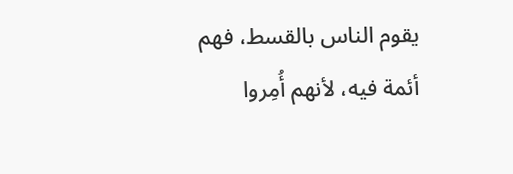يقوم الناس بالقسط، فهم أئمة فيه، لأنهم أُمِروا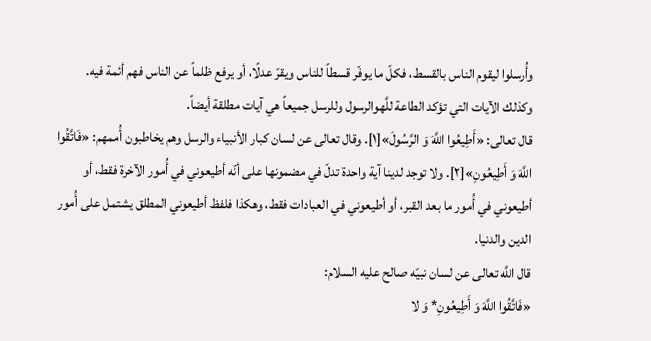وأُرسلوا ليقوم الناس بالقسط، فكلّ ما يوفّر قسطاً للناس ويقرّ عدلًا، أو يرفع ظلماً عن الناس فهم أئمة فيه.
وكذلك الآيات التي تؤكد الطاعة للَّهوالرسول وللرسل جميعاً هي آيات مطلقة أيضاً.
قال تعالى: «أَطِيعُوا اللَّهَ وَ الرَّسُولَ»[١]. وقال تعالى عن لسان كبار الأنبياء والرسل وهم يخاطبون أُممهم: «فَاتَّقُوا اللَّهَ وَ أَطِيعُونِ»[٢]. ولا توجد لدينا آية واحدة تدلّ في مضمونها على أنّه أطيعوني في أُمور الآخرة فقط، أو أطيعوني في أُمور ما بعد القبر، أو أطيعوني في العبادات فقط، وهكذا فلفظ أطيعوني المطلق يشتمل على أُمور الدين والدنيا.
قال اللَّه تعالى عن لسان نبيّه صالح عليه السلام:
«فَاتَّقُوا اللَّهَ وَ أَطِيعُونِ* وَ لا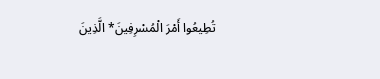تُطِيعُوا أَمْرَ الْمُسْرِفِينَ* الَّذِينَ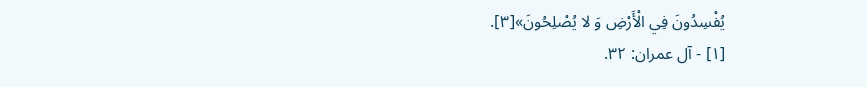يُفْسِدُونَ فِي الْأَرْضِ وَ لا يُصْلِحُونَ»[٣].
[١] - آل عمران: ٣٢.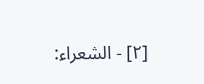[٢] - الشعراء: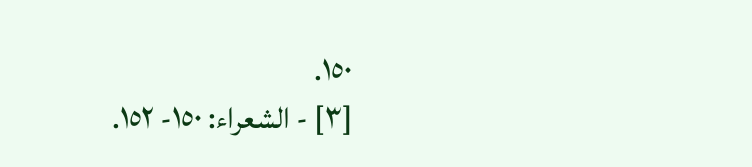١٥٠.
[٣] - الشعراء: ١٥٠- ١٥٢.